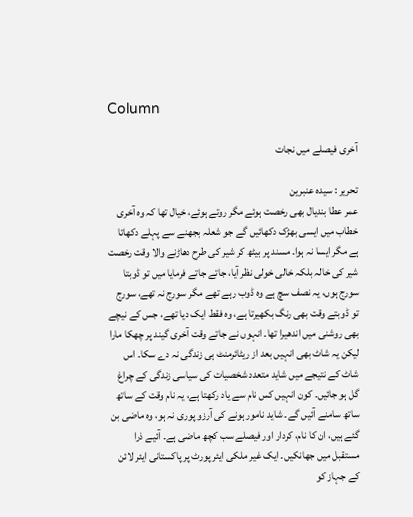Column

آخری فیصلے میں نجات

تحریر : سیدہ عنبرین
عمر عطا بندیال بھی رخصت ہوئے مگر روتے ہوئے، خیال تھا کہ وہ آخری خطاب میں ایسی بھڑک دکھائیں گے جو شعلہ بجھنے سے پہلے دکھاتا ہے مگر ایسا نہ ہوا۔ مسند پر بیٹھ کر شیر کی طرح دھاڑنے والا وقت رخصت شیر کی خالہ بلکہ خالی خولی نظر آیا، جاتے جاتے فرمایا میں تو ڈوبتا سورج ہوں، یہ نصف سچ ہے وہ ڈوب رہے تھے مگر سورج نہ تھے، سورج تو ڈوبتے وقت بھی رنگ بکھیرتا ہے، وہ فقط ایک دیا تھے، جس کے نیچے بھی روشنی میں اندھیرا تھا۔ انہوں نے جاتے وقت آخری گیند پر چھکا مارا لیکن یہ شاٹ بھی انہیں بعد از ریٹائرمنٹ ہی زندگی نہ دے سکا۔ اس شاٹ کے نتیجے میں شاید متعدد شخصیات کی سیاسی زندگی کے چراغ گل ہو جائیں۔ کون انہیں کس نام سے یاد رکھتا ہے، یہ نام وقت کے ساتھ ساتھ سامنے آئیں گے۔ شاید نامور ہونے کی آرزو پوری نہ ہو، وہ ماضی بن گئے ہیں، ان کا نام، کردار اور فیصلے سب کچھ ماضی ہے۔ آئیے ذرا مستقبل میں جھانکیں۔ ایک غیر ملکی ایئر پورٹ پر پاکستانی ایئر لائن کے جہاز کو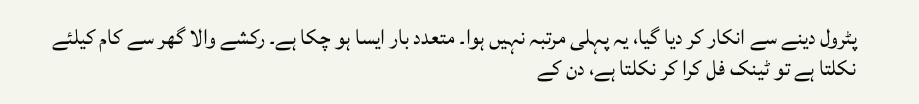پٹرول دینے سے انکار کر دیا گیا، یہ پہلی مرتبہ نہیں ہوا۔ متعدد بار ایسا ہو چکا ہے۔ رکشے والا گھر سے کام کیلئے نکلتا ہے تو ٹینک فل کرا کر نکلتا ہے، دن کے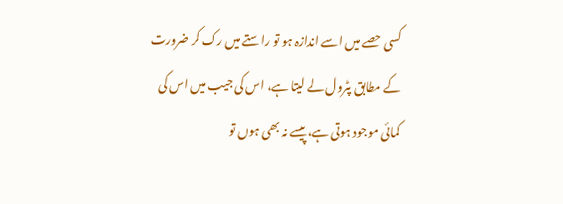کسی حصے میں اسے اندازہ ہو تو راستے میں رک کر ضرورت کے مطابق پٹرول لے لیتا ہے، اس کی جیب میں اس کی کمائی موجود ہوتی ہے، پیسے نہ بھی ہوں تو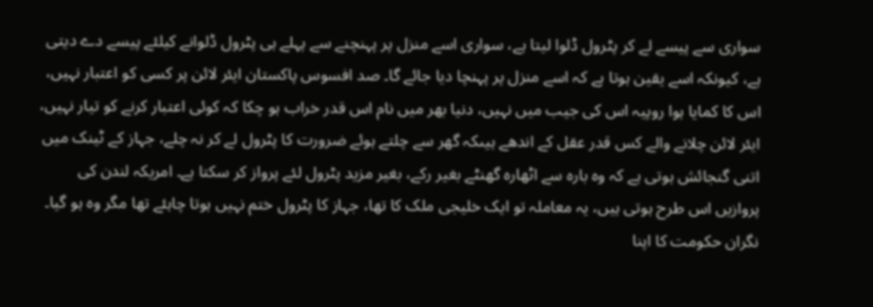سواری سے پیسے لے کر پٹرول ڈلوا لیتا ہے، سواری اسے منزل پر پہنچنے سے پہلے ہی پٹرول ڈلوانے کیلئے پیسے دے دیتی ہے، کیونکہ اسے یقین ہوتا ہے کہ اسے منزل پر پہنچا دیا جائے گا۔ صد افسوس پاکستان ایئر لائن پر کسی کو اعتبار نہیں، اس کا کمایا ہوا روپیہ اس کی جیب میں نہیں، دنیا بھر میں نام اس قدر خراب ہو چکا کہ کوئی اعتبار کرنے کو تیار نہیں، ایئر لائن چلانے والے کس قدر عقل کے اندھے ہیںکہ گھر سے چلتے ہوئے ضرورت کا پٹرول لے کر نہ چلے، جہاز کے ٹینک میں اتنی گنجائش ہوتی ہے کہ وہ بارہ سے اٹھارہ گھنٹے بغیر رکے، بغیر مزید پٹرول لئے پرواز کر سکتا ہے۔ امریکہ لندن کی پروازیں اس طرح ہوتی ہیں، یہ معاملہ تو ایک خلیجی ملک کا تھا، جہاز کا پٹرول ختم نہیں ہوتا چاہئے تھا مگر وہ ہو گیا۔ نگران حکومت کا اپنا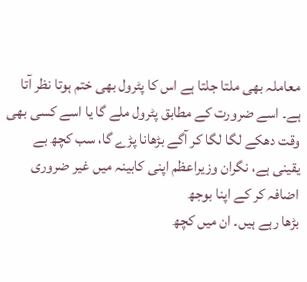معاملہ بھی ملتا جلتا ہے اس کا پٹرول بھی ختم ہوتا نظر آتا ہے۔ اسے ضرورت کے مطابق پٹرول ملے گا یا اسے کسی بھی وقت دھکے لگا لگا کر آگے بڑھانا پڑے گا، سب کچھ بے یقینی ہے، نگران وزیراعظم اپنی کابینہ میں غیر ضروری اضافہ کر کے اپنا بوجھ
بڑھا رہے ہیں۔ ان میں کچھ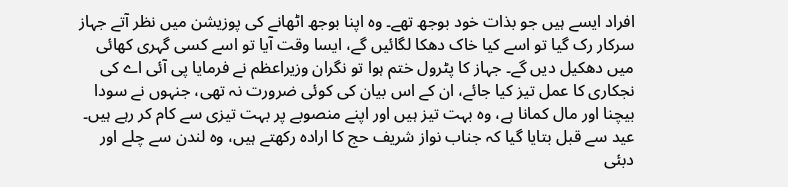افراد ایسے ہیں جو بذات خود بوجھ تھے۔ وہ اپنا بوجھ اٹھانے کی پوزیشن میں نظر آتے جہاز سرکار رک گیا تو اسے کیا خاک دھکا لگائیں گے، ایسا وقت آیا تو اسے کسی گہری کھائی میں دھکیل دیں گے۔ جہاز کا پٹرول ختم ہوا تو نگران وزیراعظم نے فرمایا پی آئی اے کی نجکاری کا عمل تیز کیا جائے، ان کے اس بیان کی کوئی ضرورت نہ تھی، جنہوں نے سودا بیچنا اور مال کمانا ہے، وہ بہت تیز ہیں اور اپنے منصوبے پر بہت تیزی سے کام کر رہے ہیں۔ عید سے قبل بتایا گیا کہ جناب نواز شریف حج کا ارادہ رکھتے ہیں، وہ لندن سے چلے اور دبئی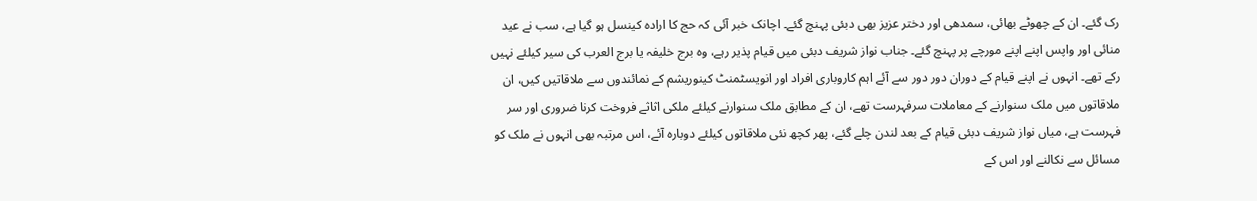رک گئے۔ ان کے چھوٹے بھائی، سمدھی اور دختر عزیز بھی دبئی پہنچ گئے۔ اچانک خبر آئی کہ حج کا ارادہ کینسل ہو گیا ہے، سب نے عید منائی اور واپس اپنے اپنے مورچے پر پہنچ گئے۔ جناب نواز شریف دبئی میں قیام پذیر رہے، وہ برج خلیفہ یا برج العرب کی سیر کیلئے نہیں رکے تھے۔ انہوں نے اپنے قیام کے دوران دور دور سے آئے اہم کاروباری افراد اور انویسٹمنٹ کینوریشم کے نمائندوں سے ملاقاتیں کیں، ان ملاقاتوں میں ملک سنوارنے کے معاملات سرفہرست تھے، ان کے مطابق ملک سنوارنے کیلئے ملکی اثاثے فروخت کرنا ضروری اور سر فہرست ہے، میاں نواز شریف دبئی قیام کے بعد لندن چلے گئے، پھر کچھ نئی ملاقاتوں کیلئے دوبارہ آئے، اس مرتبہ بھی انہوں نے ملک کو مسائل سے نکالنے اور اس کے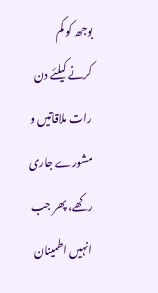بوجھ کو کم کرنے کیلئے دن رات ملاقاتیں و مشورے جاری رکھے، پھر جب انہیں اطمینان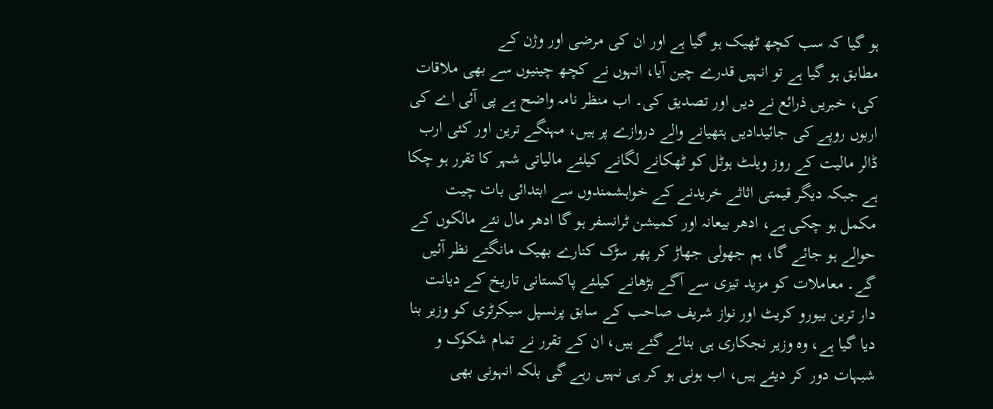ہو گیا کہ سب کچھ ٹھیک ہو گیا ہے اور ان کی مرضی اور وژن کے
مطابق ہو گیا ہے تو انہیں قدرے چین آیا، انہوں نے کچھ چینیوں سے بھی ملاقات کی، خبریں ذرائع نے دیں اور تصدیق کی۔ اب منظر نامہ واضح ہے پی آئی اے کی اربوں روپے کی جائیدادیں ہتھیانے والے دروازے پر ہیں، مہنگے ترین اور کئی ارب ڈالر مالیت کے روز ویلٹ ہوٹل کو ٹھکانے لگانے کیلئے مالیاتی شہر کا تقرر ہو چکا ہے جبکہ دیگر قیمتی اثاثے خریدنے کے خواہشمندوں سے ابتدائی بات چیت مکمل ہو چکی ہے، ادھر بیعانہ اور کمیشن ٹرانسفر ہو گا ادھر مال نئے مالکوں کے حوالے ہو جائے گا، ہم جھولی جھاڑ کر پھر سڑک کنارے بھیک مانگتے نظر آئیں گے۔ معاملات کو مزید تیزی سے آگے بڑھانے کیلئے پاکستانی تاریخ کے دیانت دار ترین بیورو کریٹ اور نواز شریف صاحب کے سابق پرنسپل سیکرٹری کو وزیر بنا دیا گیا ہے، وہ وزیر نجکاری ہی بنائے گئے ہیں، ان کے تقرر نے تمام شکوک و شبہات دور کر دیئے ہیں، اب ہونی ہو کر ہی نہیں رہے گی بلکہ انہونی بھی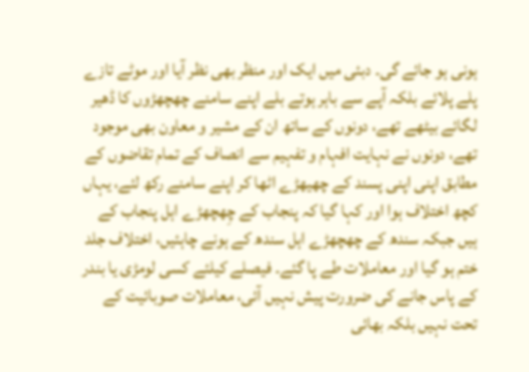ہونی ہو جائے گی۔ دبئی میں ایک اور منظر بھی نظر آیا اور موٹے تازے پلے پلائے بلکہ آپے سے باہر ہوتے بلے اپنے سامنے چھچھڑوں کا ڈھیر لگائے بیٹھے تھے، دونوں کے ساتھ ان کے مشیر و معاون بھی موجود تھے، دونوں نے نہایت افہام و تفہیم سے انصاف کے تمام تقاضوں کے مطابق اپنی اپنی پسند کے چھیھڑے اٹھا کر اپنے سامنے رکھ لئے، یہاں کچھ اختلاف ہوا اور کہا گیا کہ پنجاب کے چِھچھڑے اہل پنجاب کے ہیں جبکہ سندھ کے چھچھڑے اہل سندھ کے ہونے چاہئیں، اختلاف جلد ختم ہو گیا اور معاملات طے پا گئے۔ فیصلے کیلئے کسی لومڑی یا بندر کے پاس جانے کی ضرورت پیش نہیں آئی، معاملات صوبائیت کے تحت نہیں بلکہ بھائی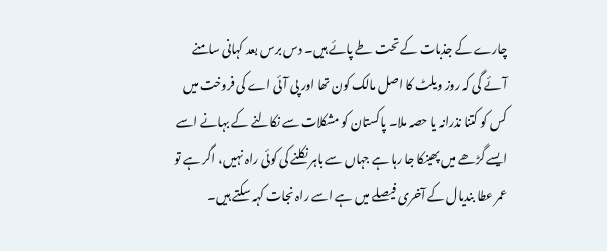چارے کے جذبات کے تحت طے پائے ہیں۔ دس برس بعد کہانی سامنے آئے گی کہ روز ویلٹ کا اصل مالک کون تھا اور پی آئی اے کی فروخت میں کس کو کتنا نذرانہ یا حصہ ملا۔ پاکستان کو مشکلات سے نکالنے کے بہانے اسے ایسے گڑھے میں پھینکا جا رہا ہے جہاں سے باہر نکلنے کی کوئی راہ نہیں، اگر ہے تو عمر عطا بندیال کے آخری فیصلے میں ہے اسے راہ نجات کہہ سکتے ہیں۔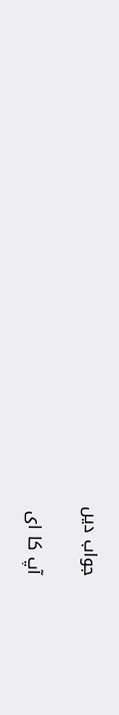جواب دیں

آپ کا ای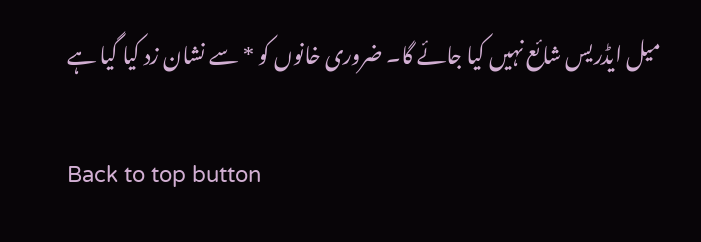میل ایڈریس شائع نہیں کیا جائے گا۔ ضروری خانوں کو * سے نشان زد کیا گیا ہے

Back to top button